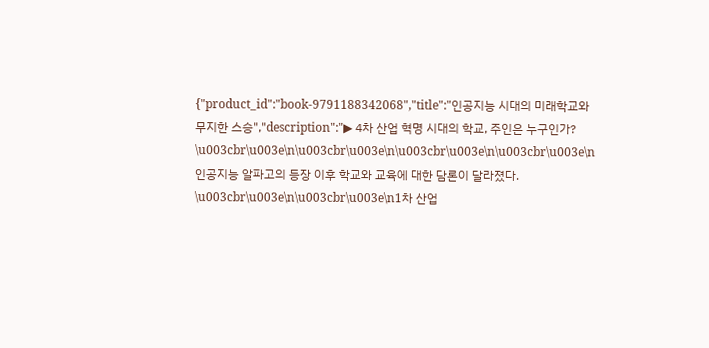{"product_id":"book-9791188342068","title":"인공지능 시대의 미래학교와 무지한 스승","description":"▶ 4차 산업 혁명 시대의 학교, 주인은 누구인가? \u003cbr\u003e\n\u003cbr\u003e\n\u003cbr\u003e\n\u003cbr\u003e\n인공지능 알파고의 등장 이후 학교와 교육에 대한 담론이 달라졌다. \u003cbr\u003e\n\u003cbr\u003e\n1차 산업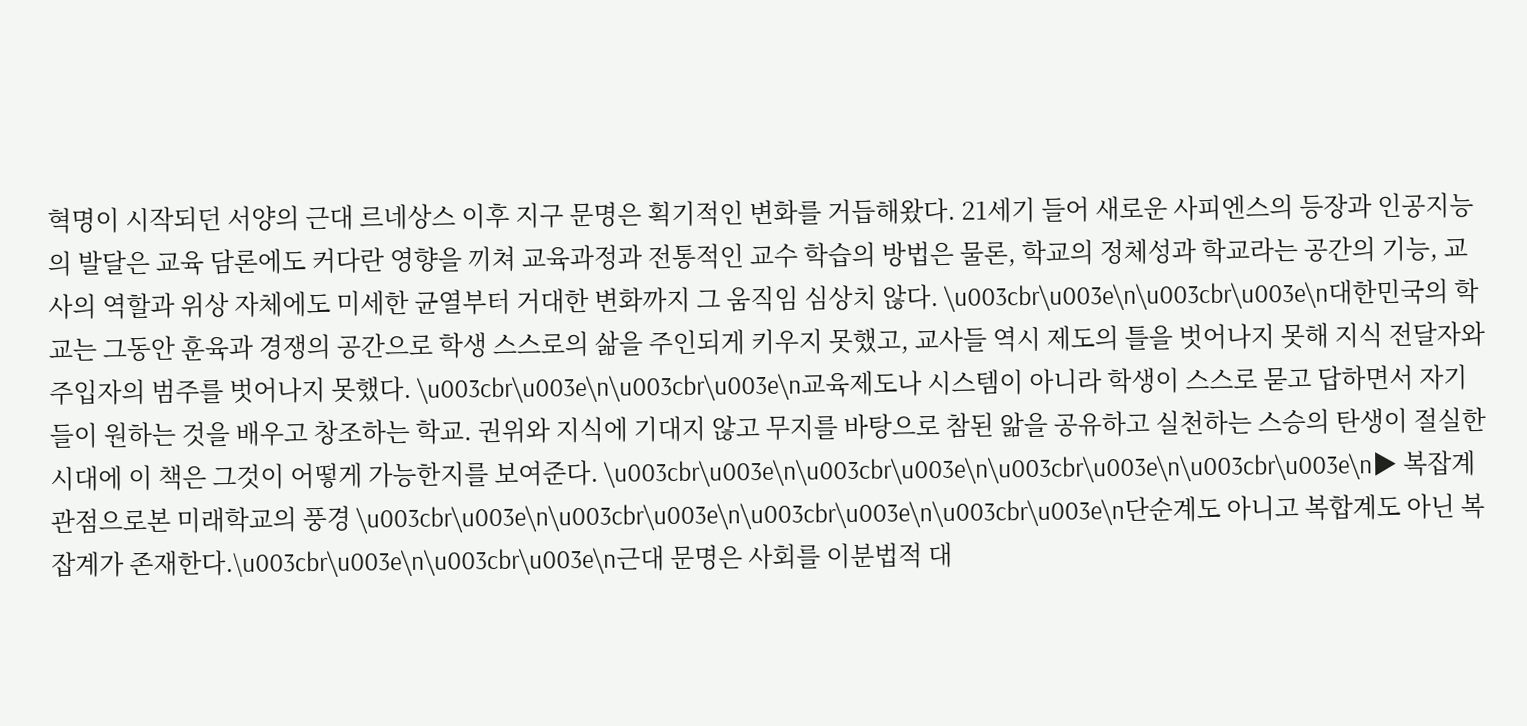혁명이 시작되던 서양의 근대 르네상스 이후 지구 문명은 획기적인 변화를 거듭해왔다. 21세기 들어 새로운 사피엔스의 등장과 인공지능의 발달은 교육 담론에도 커다란 영향을 끼쳐 교육과정과 전통적인 교수 학습의 방법은 물론, 학교의 정체성과 학교라는 공간의 기능, 교사의 역할과 위상 자체에도 미세한 균열부터 거대한 변화까지 그 움직임 심상치 않다. \u003cbr\u003e\n\u003cbr\u003e\n대한민국의 학교는 그동안 훈육과 경쟁의 공간으로 학생 스스로의 삶을 주인되게 키우지 못했고, 교사들 역시 제도의 틀을 벗어나지 못해 지식 전달자와 주입자의 범주를 벗어나지 못했다. \u003cbr\u003e\n\u003cbr\u003e\n교육제도나 시스템이 아니라 학생이 스스로 묻고 답하면서 자기들이 원하는 것을 배우고 창조하는 학교. 권위와 지식에 기대지 않고 무지를 바탕으로 참된 앎을 공유하고 실천하는 스승의 탄생이 절실한 시대에 이 책은 그것이 어떻게 가능한지를 보여준다. \u003cbr\u003e\n\u003cbr\u003e\n\u003cbr\u003e\n\u003cbr\u003e\n▶ 복잡계 관점으로본 미래학교의 풍경 \u003cbr\u003e\n\u003cbr\u003e\n\u003cbr\u003e\n\u003cbr\u003e\n단순계도 아니고 복합계도 아닌 복잡계가 존재한다.\u003cbr\u003e\n\u003cbr\u003e\n근대 문명은 사회를 이분법적 대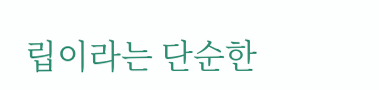립이라는 단순한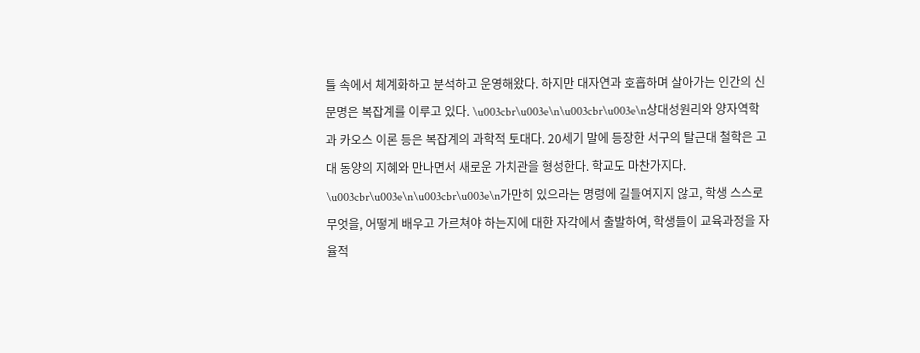틀 속에서 체계화하고 분석하고 운영해왔다. 하지만 대자연과 호흡하며 살아가는 인간의 신문명은 복잡계를 이루고 있다. \u003cbr\u003e\n\u003cbr\u003e\n상대성원리와 양자역학과 카오스 이론 등은 복잡계의 과학적 토대다. 20세기 말에 등장한 서구의 탈근대 철학은 고대 동양의 지혜와 만나면서 새로운 가치관을 형성한다. 학교도 마찬가지다. \u003cbr\u003e\n\u003cbr\u003e\n가만히 있으라는 명령에 길들여지지 않고, 학생 스스로 무엇을, 어떻게 배우고 가르쳐야 하는지에 대한 자각에서 출발하여, 학생들이 교육과정을 자율적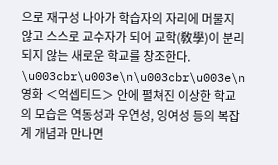으로 재구성 나아가 학습자의 자리에 머물지 않고 스스로 교수자가 되어 교학(敎學)이 분리되지 않는 새로운 학교를 창조한다. \u003cbr\u003e\n\u003cbr\u003e\n영화 ＜억셉티드＞ 안에 펼쳐진 이상한 학교의 모습은 역동성과 우연성, 잉여성 등의 복잡계 개념과 만나면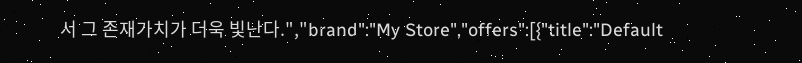서 그 존재가치가 더욱 빛난다.","brand":"My Store","offers":[{"title":"Default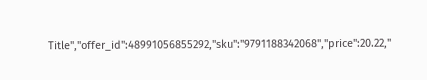Title","offer_id":48991056855292,"sku":"9791188342068","price":20.22,"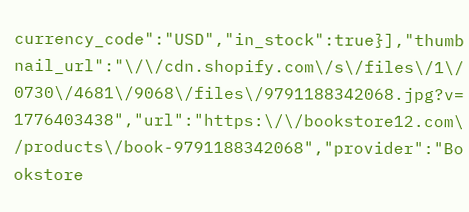currency_code":"USD","in_stock":true}],"thumbnail_url":"\/\/cdn.shopify.com\/s\/files\/1\/0730\/4681\/9068\/files\/9791188342068.jpg?v=1776403438","url":"https:\/\/bookstore12.com\/products\/book-9791188342068","provider":"Bookstore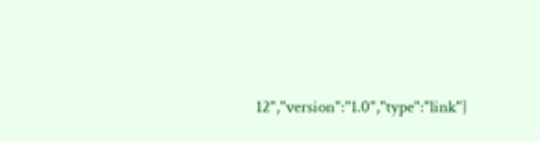12","version":"1.0","type":"link"}